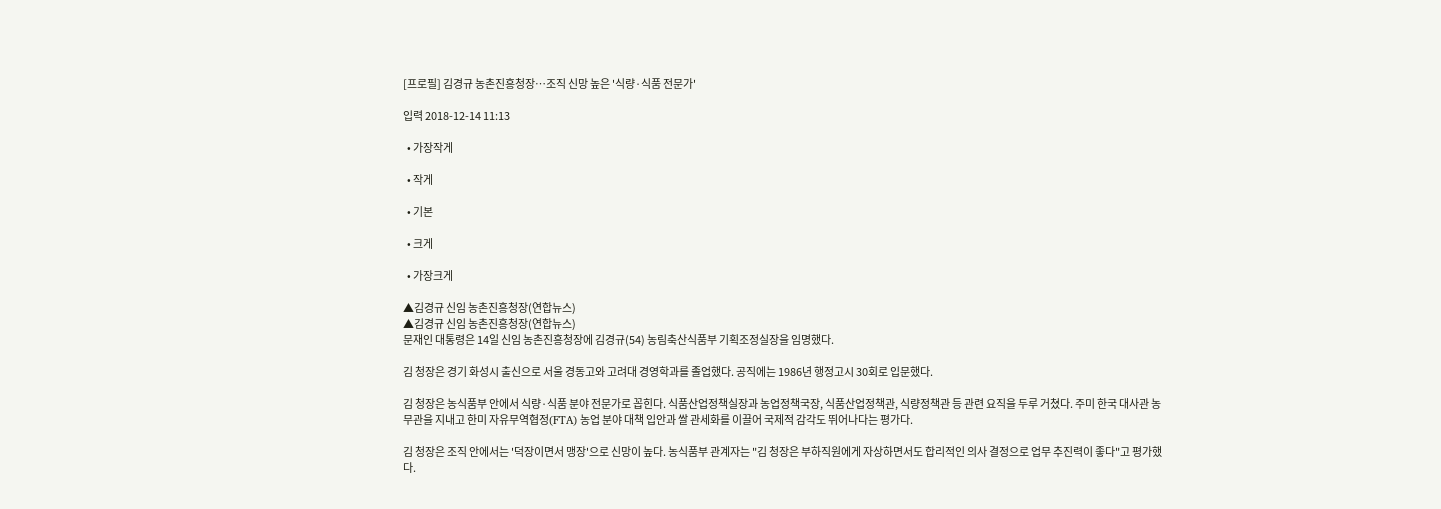[프로필] 김경규 농촌진흥청장…조직 신망 높은 '식량·식품 전문가'

입력 2018-12-14 11:13

  • 가장작게

  • 작게

  • 기본

  • 크게

  • 가장크게

▲김경규 신임 농촌진흥청장(연합뉴스)
▲김경규 신임 농촌진흥청장(연합뉴스)
문재인 대통령은 14일 신임 농촌진흥청장에 김경규(54) 농림축산식품부 기획조정실장을 임명했다.

김 청장은 경기 화성시 출신으로 서울 경동고와 고려대 경영학과를 졸업했다. 공직에는 1986년 행정고시 30회로 입문했다.

김 청장은 농식품부 안에서 식량·식품 분야 전문가로 꼽힌다. 식품산업정책실장과 농업정책국장, 식품산업정책관, 식량정책관 등 관련 요직을 두루 거쳤다. 주미 한국 대사관 농무관을 지내고 한미 자유무역협정(FTA) 농업 분야 대책 입안과 쌀 관세화를 이끌어 국제적 감각도 뛰어나다는 평가다.

김 청장은 조직 안에서는 '덕장이면서 맹장'으로 신망이 높다. 농식품부 관계자는 "김 청장은 부하직원에게 자상하면서도 합리적인 의사 결정으로 업무 추진력이 좋다"고 평가했다.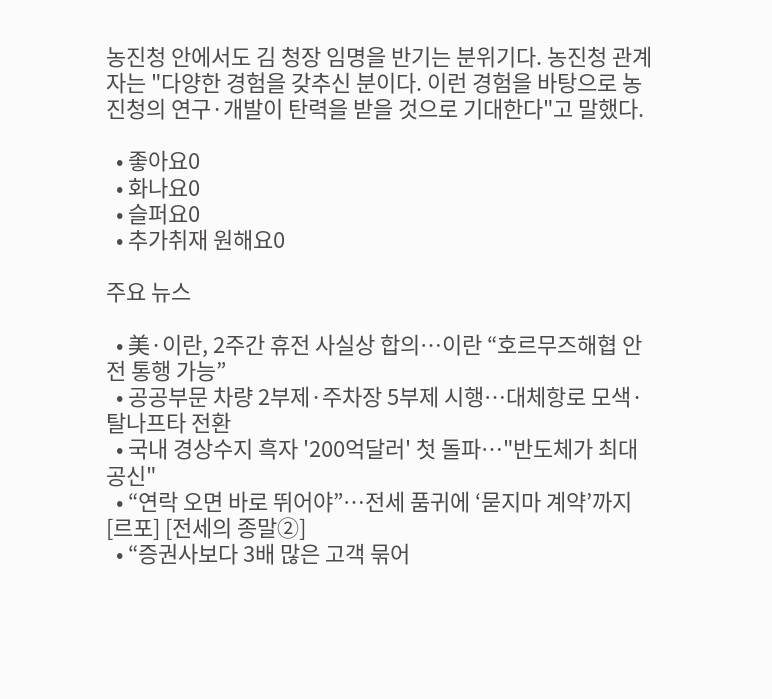농진청 안에서도 김 청장 임명을 반기는 분위기다. 농진청 관계자는 "다양한 경험을 갖추신 분이다. 이런 경험을 바탕으로 농진청의 연구·개발이 탄력을 받을 것으로 기대한다"고 말했다.

  • 좋아요0
  • 화나요0
  • 슬퍼요0
  • 추가취재 원해요0

주요 뉴스

  • 美·이란, 2주간 휴전 사실상 합의…이란 “호르무즈해협 안전 통행 가능”
  • 공공부문 차량 2부제·주차장 5부제 시행⋯대체항로 모색·탈나프타 전환
  • 국내 경상수지 흑자 '200억달러' 첫 돌파⋯"반도체가 최대 공신"
  • “연락 오면 바로 뛰어야”⋯전세 품귀에 ‘묻지마 계약’까지 [르포] [전세의 종말②]
  • “증권사보다 3배 많은 고객 묶어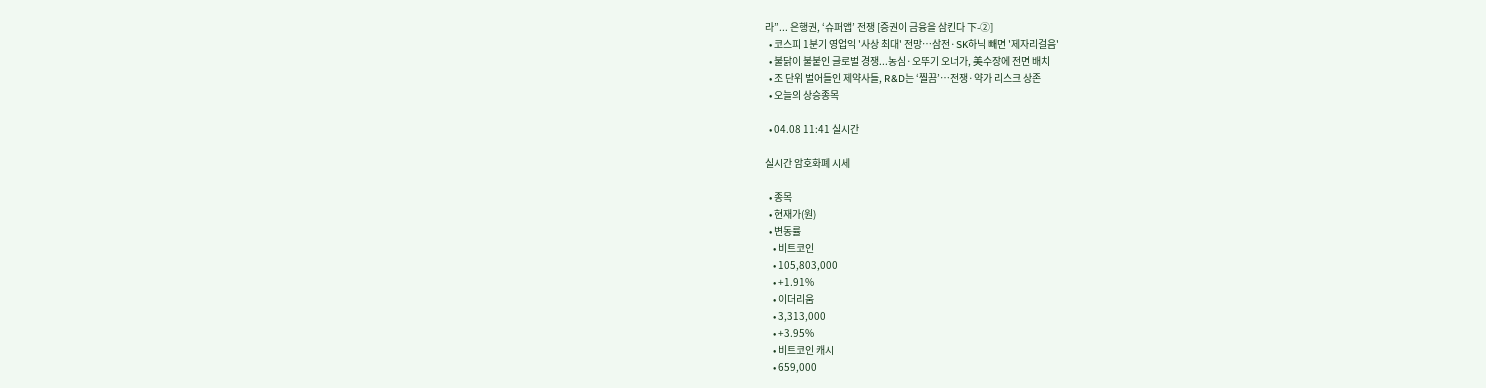라”... 은행권, ‘슈퍼앱’ 전쟁 [증권이 금융을 삼킨다 下-②]
  • 코스피 1분기 영업익 '사상 최대' 전망…삼전·SK하닉 빼면 '제자리걸음'
  • 불닭이 불붙인 글로벌 경쟁...농심·오뚜기 오너가, 美수장에 전면 배치
  • 조 단위 벌어들인 제약사들, R&D는 ‘찔끔’…전쟁·약가 리스크 상존
  • 오늘의 상승종목

  • 04.08 11:41 실시간

실시간 암호화폐 시세

  • 종목
  • 현재가(원)
  • 변동률
    • 비트코인
    • 105,803,000
    • +1.91%
    • 이더리움
    • 3,313,000
    • +3.95%
    • 비트코인 캐시
    • 659,000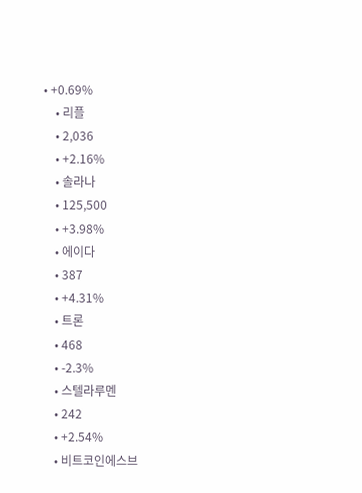• +0.69%
    • 리플
    • 2,036
    • +2.16%
    • 솔라나
    • 125,500
    • +3.98%
    • 에이다
    • 387
    • +4.31%
    • 트론
    • 468
    • -2.3%
    • 스텔라루멘
    • 242
    • +2.54%
    • 비트코인에스브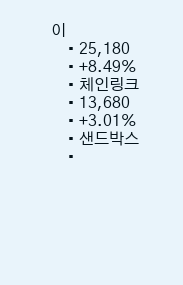이
    • 25,180
    • +8.49%
    • 체인링크
    • 13,680
    • +3.01%
    • 샌드박스
    •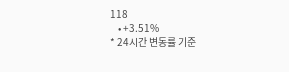118
    • +3.51%
* 24시간 변동률 기준